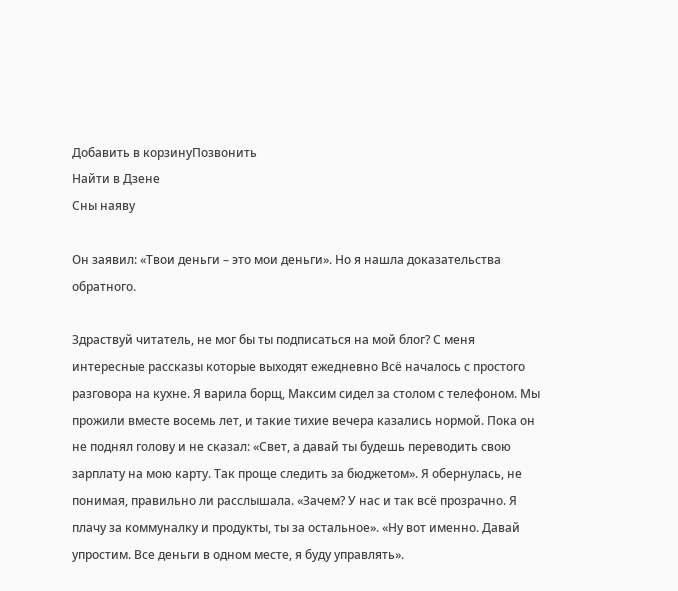Добавить в корзинуПозвонить
Найти в Дзене
Сны наяву

Он заявил: «Твои деньги – это мои деньги». Но я нашла доказательства обратного.

Здраствуй читатель, не мог бы ты подписаться на мой блог? С меня интересные рассказы которые выходят ежедневно Всё началось с простого разговора на кухне. Я варила борщ, Максим сидел за столом с телефоном. Мы прожили вместе восемь лет, и такие тихие вечера казались нормой. Пока он не поднял голову и не сказал: «Свет, а давай ты будешь переводить свою зарплату на мою карту. Так проще следить за бюджетом». Я обернулась, не понимая, правильно ли расслышала. «Зачем? У нас и так всё прозрачно. Я плачу за коммуналку и продукты, ты за остальное». «Ну вот именно. Давай упростим. Все деньги в одном месте, я буду управлять».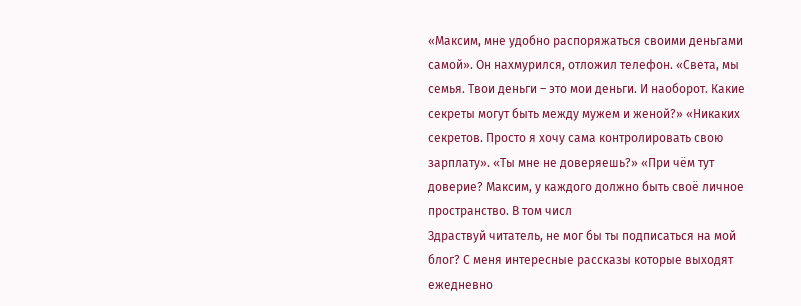«Максим, мне удобно распоряжаться своими деньгами самой». Он нахмурился, отложил телефон. «Света, мы семья. Твои деньги – это мои деньги. И наоборот. Какие секреты могут быть между мужем и женой?» «Никаких секретов. Просто я хочу сама контролировать свою зарплату». «Ты мне не доверяешь?» «При чём тут доверие? Максим, у каждого должно быть своё личное пространство. В том числ
Здраствуй читатель, не мог бы ты подписаться на мой блог? С меня интересные рассказы которые выходят ежедневно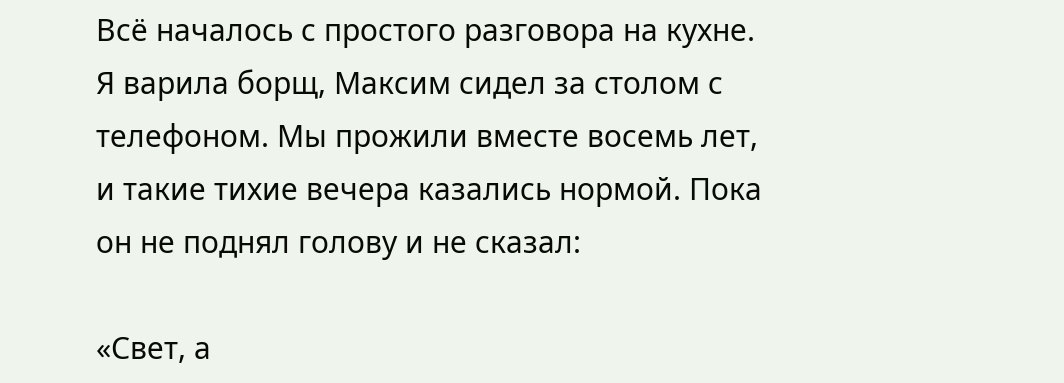Всё началось с простого разговора на кухне. Я варила борщ, Максим сидел за столом с телефоном. Мы прожили вместе восемь лет, и такие тихие вечера казались нормой. Пока он не поднял голову и не сказал:

«Свет, а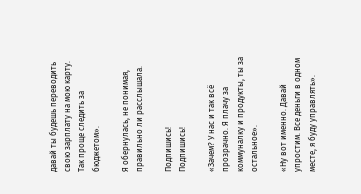давай ты будешь переводить свою зарплату на мою карту. Так проще следить за бюджетом».

Я обернулась, не понимая, правильно ли расслышала.

Подпишись!
Подпишись!

«Зачем? У нас и так всё прозрачно. Я плачу за коммуналку и продукты, ты за остальное».

«Ну вот именно. Давай упростим. Все деньги в одном месте, я буду управлять».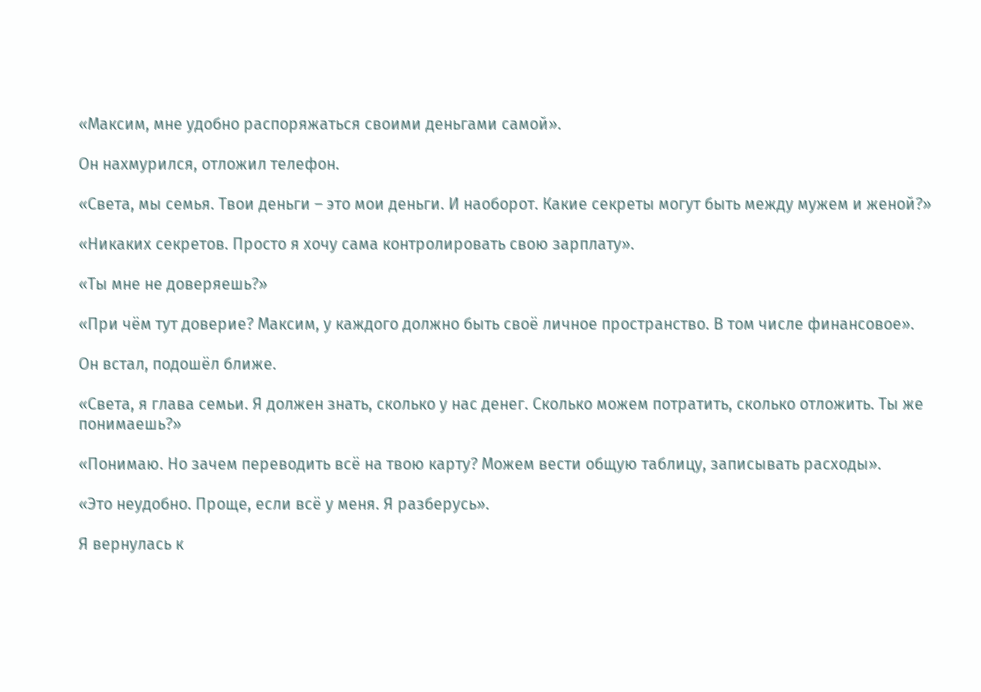«Максим, мне удобно распоряжаться своими деньгами самой».

Он нахмурился, отложил телефон.

«Света, мы семья. Твои деньги – это мои деньги. И наоборот. Какие секреты могут быть между мужем и женой?»

«Никаких секретов. Просто я хочу сама контролировать свою зарплату».

«Ты мне не доверяешь?»

«При чём тут доверие? Максим, у каждого должно быть своё личное пространство. В том числе финансовое».

Он встал, подошёл ближе.

«Света, я глава семьи. Я должен знать, сколько у нас денег. Сколько можем потратить, сколько отложить. Ты же понимаешь?»

«Понимаю. Но зачем переводить всё на твою карту? Можем вести общую таблицу, записывать расходы».

«Это неудобно. Проще, если всё у меня. Я разберусь».

Я вернулась к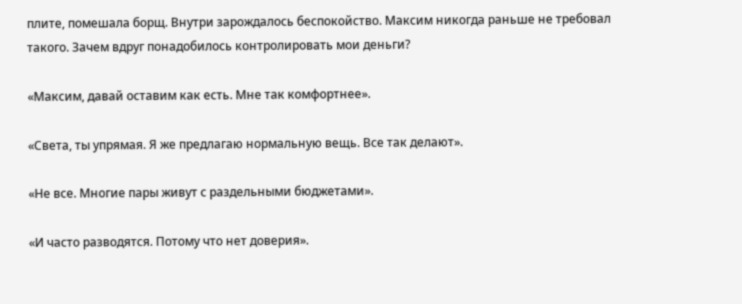плите, помешала борщ. Внутри зарождалось беспокойство. Максим никогда раньше не требовал такого. Зачем вдруг понадобилось контролировать мои деньги?

«Максим, давай оставим как есть. Мне так комфортнее».

«Света, ты упрямая. Я же предлагаю нормальную вещь. Все так делают».

«Не все. Многие пары живут с раздельными бюджетами».

«И часто разводятся. Потому что нет доверия».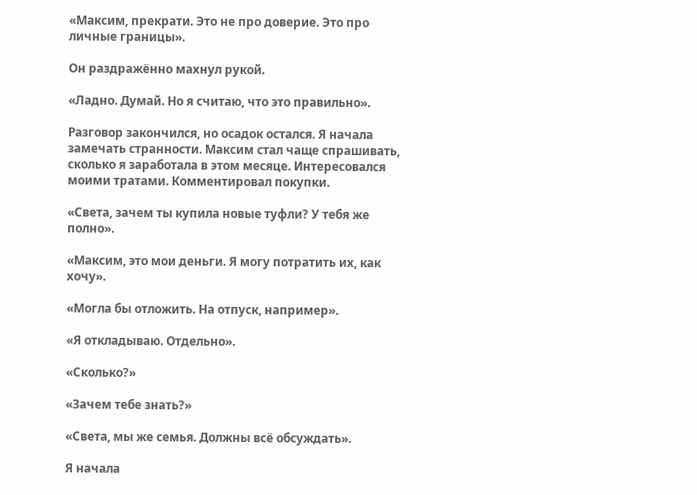«Максим, прекрати. Это не про доверие. Это про личные границы».

Он раздражённо махнул рукой.

«Ладно. Думай. Но я считаю, что это правильно».

Разговор закончился, но осадок остался. Я начала замечать странности. Максим стал чаще спрашивать, сколько я заработала в этом месяце. Интересовался моими тратами. Комментировал покупки.

«Света, зачем ты купила новые туфли? У тебя же полно».

«Максим, это мои деньги. Я могу потратить их, как хочу».

«Могла бы отложить. На отпуск, например».

«Я откладываю. Отдельно».

«Сколько?»

«Зачем тебе знать?»

«Света, мы же семья. Должны всё обсуждать».

Я начала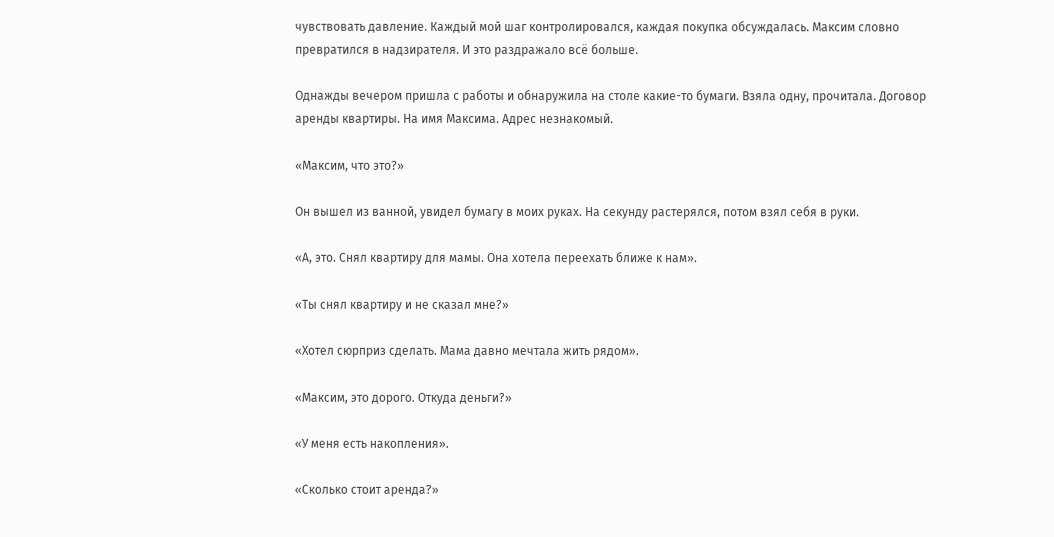чувствовать давление. Каждый мой шаг контролировался, каждая покупка обсуждалась. Максим словно превратился в надзирателя. И это раздражало всё больше.

Однажды вечером пришла с работы и обнаружила на столе какие-то бумаги. Взяла одну, прочитала. Договор аренды квартиры. На имя Максима. Адрес незнакомый.

«Максим, что это?»

Он вышел из ванной, увидел бумагу в моих руках. На секунду растерялся, потом взял себя в руки.

«А, это. Снял квартиру для мамы. Она хотела переехать ближе к нам».

«Ты снял квартиру и не сказал мне?»

«Хотел сюрприз сделать. Мама давно мечтала жить рядом».

«Максим, это дорого. Откуда деньги?»

«У меня есть накопления».

«Сколько стоит аренда?»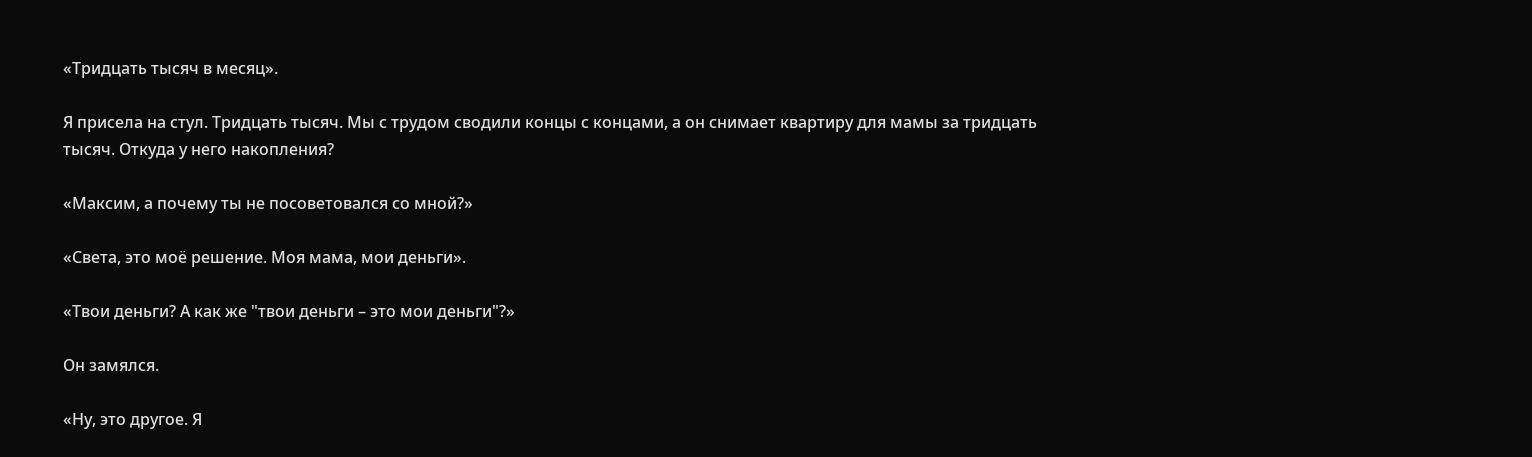«Тридцать тысяч в месяц».

Я присела на стул. Тридцать тысяч. Мы с трудом сводили концы с концами, а он снимает квартиру для мамы за тридцать тысяч. Откуда у него накопления?

«Максим, а почему ты не посоветовался со мной?»

«Света, это моё решение. Моя мама, мои деньги».

«Твои деньги? А как же "твои деньги – это мои деньги"?»

Он замялся.

«Ну, это другое. Я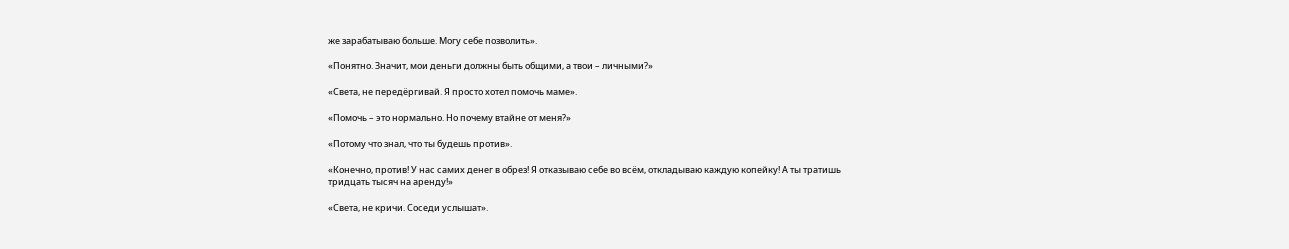же зарабатываю больше. Могу себе позволить».

«Понятно. Значит, мои деньги должны быть общими, а твои – личными?»

«Света, не передёргивай. Я просто хотел помочь маме».

«Помочь – это нормально. Но почему втайне от меня?»

«Потому что знал, что ты будешь против».

«Конечно, против! У нас самих денег в обрез! Я отказываю себе во всём, откладываю каждую копейку! А ты тратишь тридцать тысяч на аренду!»

«Света, не кричи. Соседи услышат».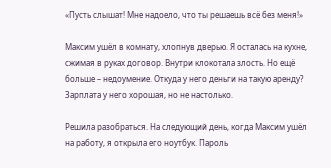«Пусть слышат! Мне надоело, что ты решаешь всё без меня!»

Максим ушёл в комнату, хлопнув дверью. Я осталась на кухне, сжимая в руках договор. Внутри клокотала злость. Но ещё больше – недоумение. Откуда у него деньги на такую аренду? Зарплата у него хорошая, но не настолько.

Решила разобраться. На следующий день, когда Максим ушёл на работу, я открыла его ноутбук. Пароль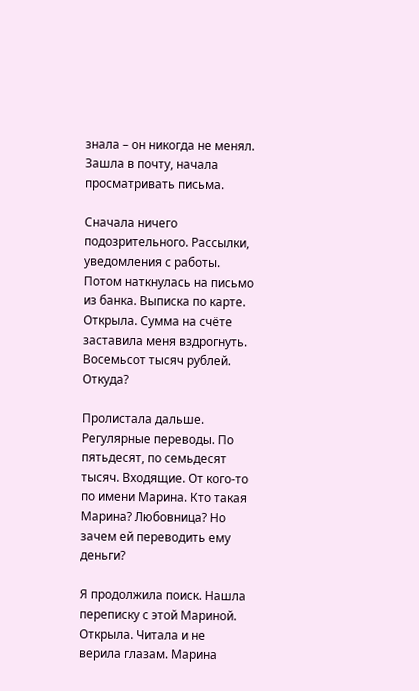знала – он никогда не менял. Зашла в почту, начала просматривать письма.

Сначала ничего подозрительного. Рассылки, уведомления с работы. Потом наткнулась на письмо из банка. Выписка по карте. Открыла. Сумма на счёте заставила меня вздрогнуть. Восемьсот тысяч рублей. Откуда?

Пролистала дальше. Регулярные переводы. По пятьдесят, по семьдесят тысяч. Входящие. От кого-то по имени Марина. Кто такая Марина? Любовница? Но зачем ей переводить ему деньги?

Я продолжила поиск. Нашла переписку с этой Мариной. Открыла. Читала и не верила глазам. Марина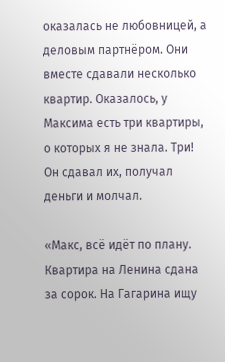оказалась не любовницей, а деловым партнёром. Они вместе сдавали несколько квартир. Оказалось, у Максима есть три квартиры, о которых я не знала. Три! Он сдавал их, получал деньги и молчал.

«Макс, всё идёт по плану. Квартира на Ленина сдана за сорок. На Гагарина ищу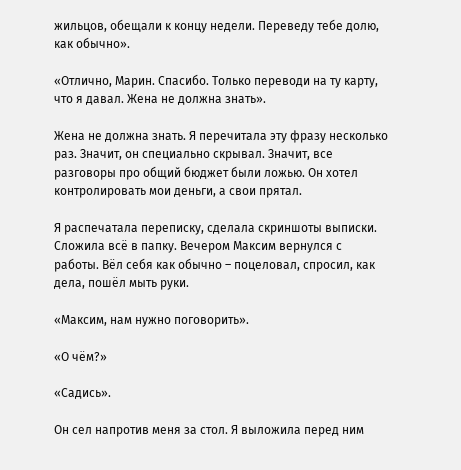жильцов, обещали к концу недели. Переведу тебе долю, как обычно».

«Отлично, Марин. Спасибо. Только переводи на ту карту, что я давал. Жена не должна знать».

Жена не должна знать. Я перечитала эту фразу несколько раз. Значит, он специально скрывал. Значит, все разговоры про общий бюджет были ложью. Он хотел контролировать мои деньги, а свои прятал.

Я распечатала переписку, сделала скриншоты выписки. Сложила всё в папку. Вечером Максим вернулся с работы. Вёл себя как обычно – поцеловал, спросил, как дела, пошёл мыть руки.

«Максим, нам нужно поговорить».

«О чём?»

«Садись».

Он сел напротив меня за стол. Я выложила перед ним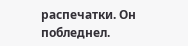распечатки. Он побледнел.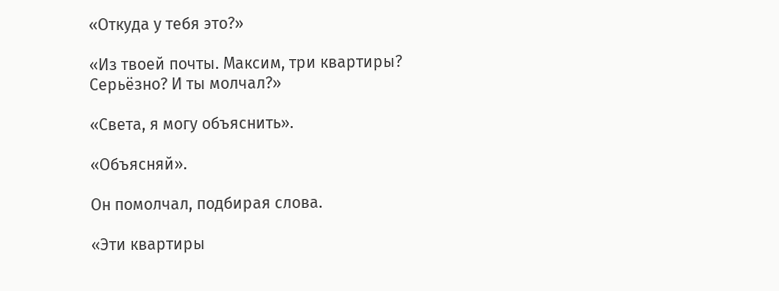«Откуда у тебя это?»

«Из твоей почты. Максим, три квартиры? Серьёзно? И ты молчал?»

«Света, я могу объяснить».

«Объясняй».

Он помолчал, подбирая слова.

«Эти квартиры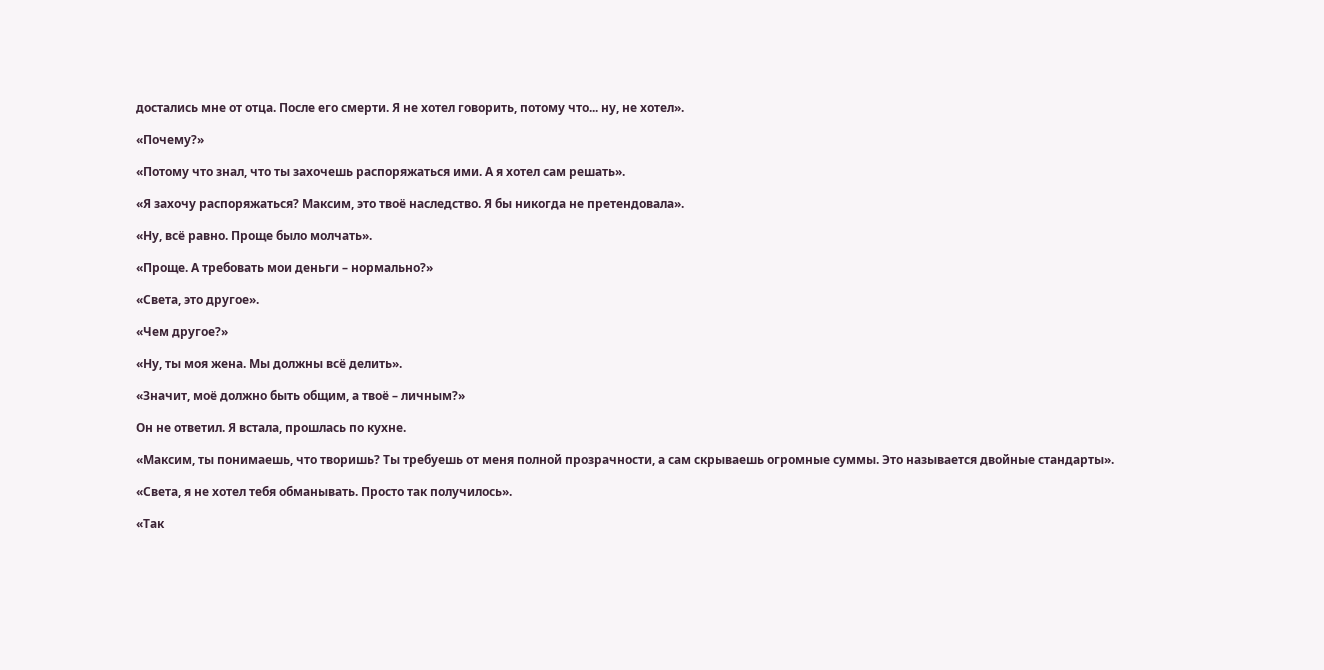достались мне от отца. После его смерти. Я не хотел говорить, потому что... ну, не хотел».

«Почему?»

«Потому что знал, что ты захочешь распоряжаться ими. А я хотел сам решать».

«Я захочу распоряжаться? Максим, это твоё наследство. Я бы никогда не претендовала».

«Ну, всё равно. Проще было молчать».

«Проще. А требовать мои деньги – нормально?»

«Света, это другое».

«Чем другое?»

«Ну, ты моя жена. Мы должны всё делить».

«Значит, моё должно быть общим, а твоё – личным?»

Он не ответил. Я встала, прошлась по кухне.

«Максим, ты понимаешь, что творишь? Ты требуешь от меня полной прозрачности, а сам скрываешь огромные суммы. Это называется двойные стандарты».

«Света, я не хотел тебя обманывать. Просто так получилось».

«Так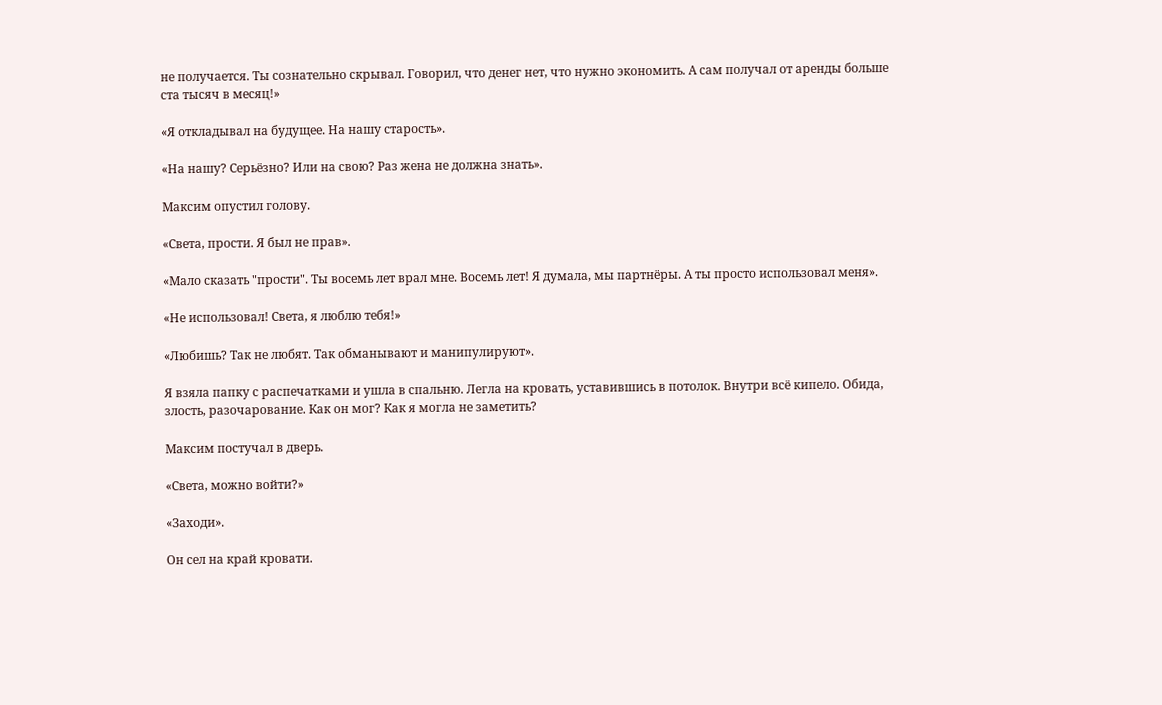не получается. Ты сознательно скрывал. Говорил, что денег нет, что нужно экономить. А сам получал от аренды больше ста тысяч в месяц!»

«Я откладывал на будущее. На нашу старость».

«На нашу? Серьёзно? Или на свою? Раз жена не должна знать».

Максим опустил голову.

«Света, прости. Я был не прав».

«Мало сказать "прости". Ты восемь лет врал мне. Восемь лет! Я думала, мы партнёры. А ты просто использовал меня».

«Не использовал! Света, я люблю тебя!»

«Любишь? Так не любят. Так обманывают и манипулируют».

Я взяла папку с распечатками и ушла в спальню. Легла на кровать, уставившись в потолок. Внутри всё кипело. Обида, злость, разочарование. Как он мог? Как я могла не заметить?

Максим постучал в дверь.

«Света, можно войти?»

«Заходи».

Он сел на край кровати.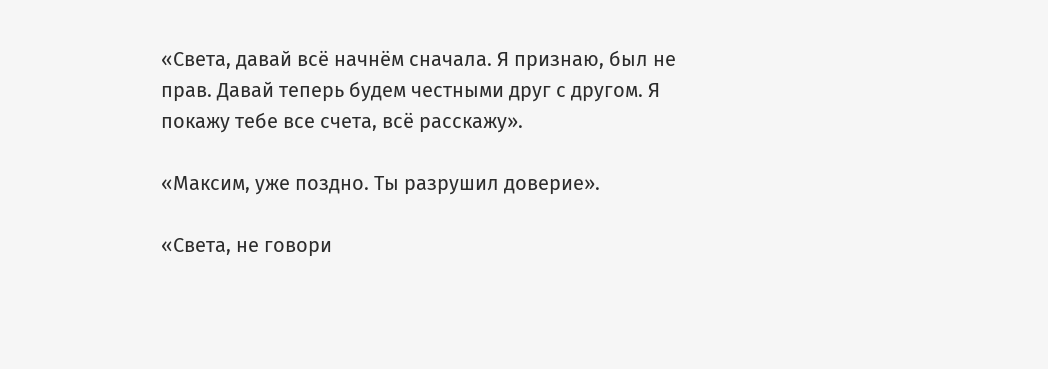«Света, давай всё начнём сначала. Я признаю, был не прав. Давай теперь будем честными друг с другом. Я покажу тебе все счета, всё расскажу».

«Максим, уже поздно. Ты разрушил доверие».

«Света, не говори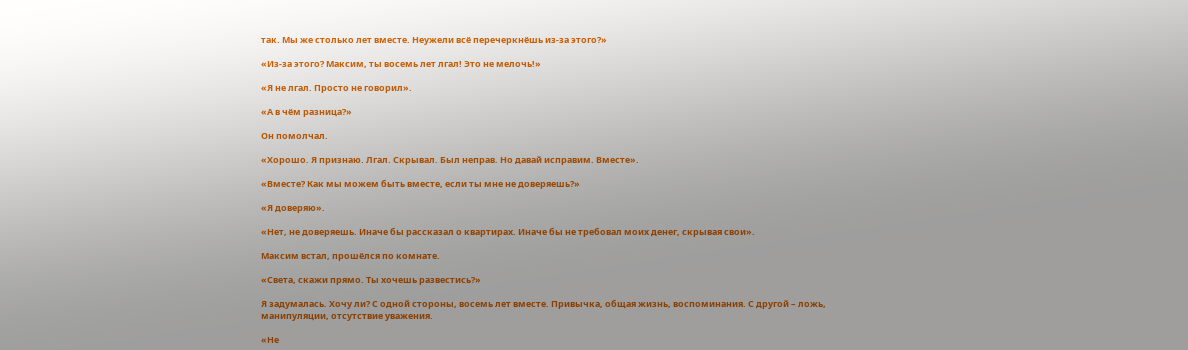так. Мы же столько лет вместе. Неужели всё перечеркнёшь из-за этого?»

«Из-за этого? Максим, ты восемь лет лгал! Это не мелочь!»

«Я не лгал. Просто не говорил».

«А в чём разница?»

Он помолчал.

«Хорошо. Я признаю. Лгал. Скрывал. Был неправ. Но давай исправим. Вместе».

«Вместе? Как мы можем быть вместе, если ты мне не доверяешь?»

«Я доверяю».

«Нет, не доверяешь. Иначе бы рассказал о квартирах. Иначе бы не требовал моих денег, скрывая свои».

Максим встал, прошёлся по комнате.

«Света, скажи прямо. Ты хочешь развестись?»

Я задумалась. Хочу ли? С одной стороны, восемь лет вместе. Привычка, общая жизнь, воспоминания. С другой – ложь, манипуляции, отсутствие уважения.

«Не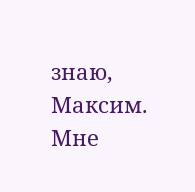знаю, Максим. Мне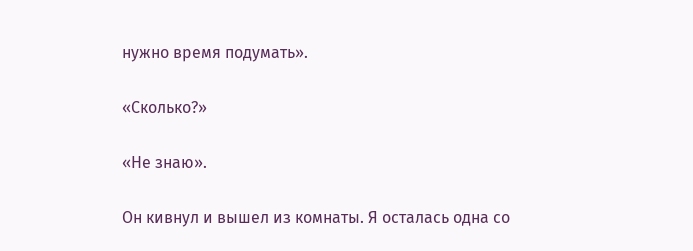нужно время подумать».

«Сколько?»

«Не знаю».

Он кивнул и вышел из комнаты. Я осталась одна со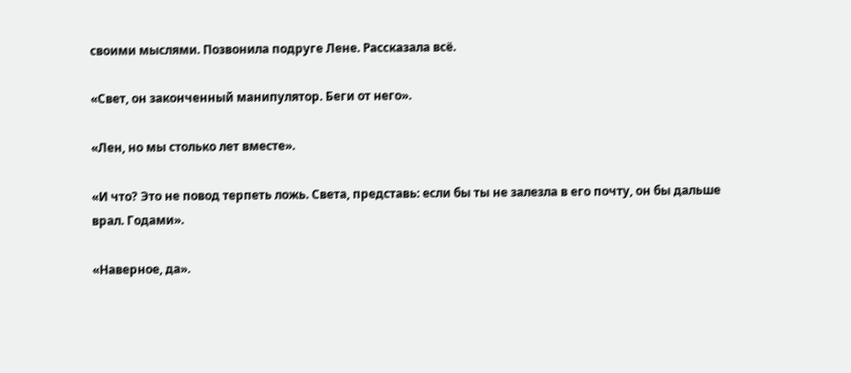своими мыслями. Позвонила подруге Лене. Рассказала всё.

«Свет, он законченный манипулятор. Беги от него».

«Лен, но мы столько лет вместе».

«И что? Это не повод терпеть ложь. Света, представь: если бы ты не залезла в его почту, он бы дальше врал. Годами».

«Наверное, да».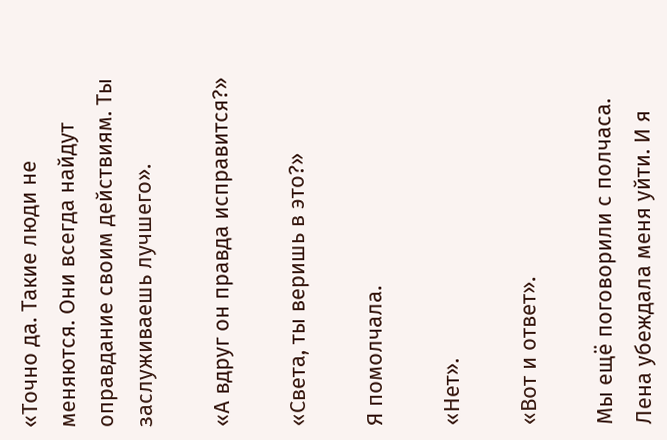«Точно да. Такие люди не меняются. Они всегда найдут оправдание своим действиям. Ты заслуживаешь лучшего».

«А вдруг он правда исправится?»

«Света, ты веришь в это?»

Я помолчала.

«Нет».

«Вот и ответ».

Мы ещё поговорили с полчаса. Лена убеждала меня уйти. И я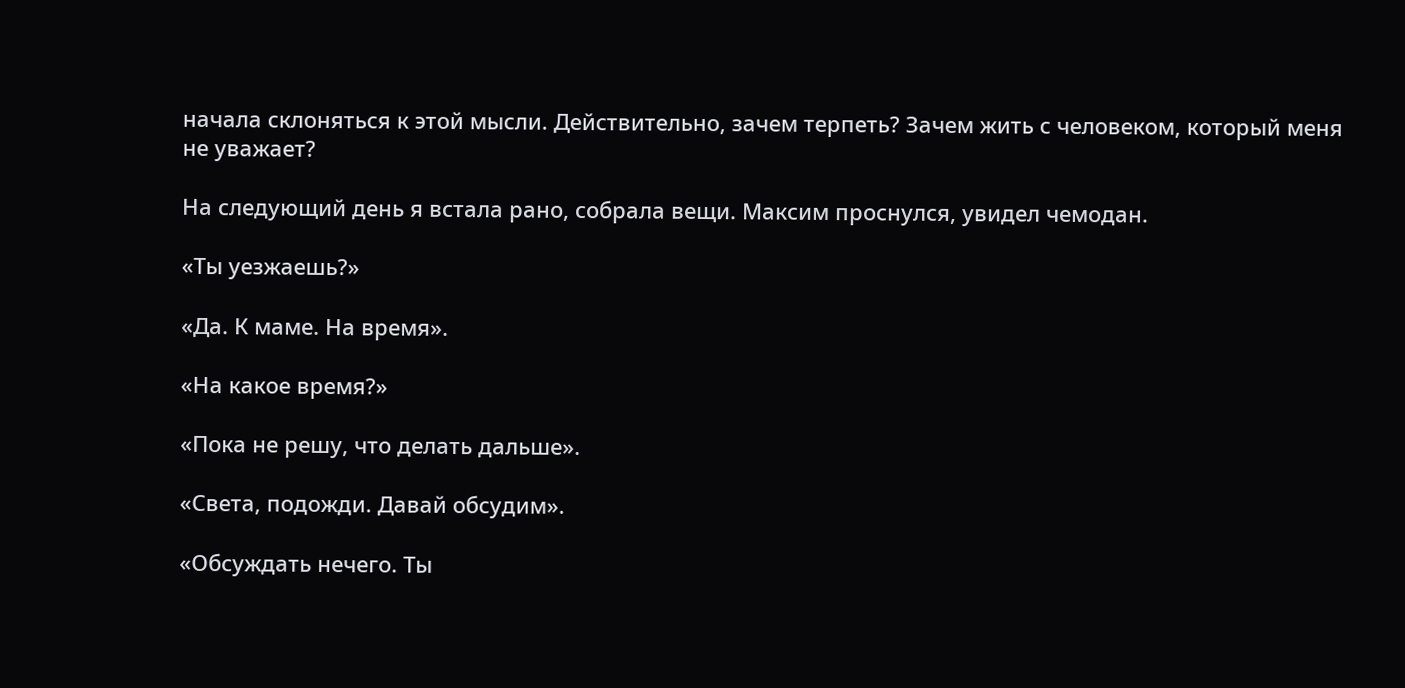начала склоняться к этой мысли. Действительно, зачем терпеть? Зачем жить с человеком, который меня не уважает?

На следующий день я встала рано, собрала вещи. Максим проснулся, увидел чемодан.

«Ты уезжаешь?»

«Да. К маме. На время».

«На какое время?»

«Пока не решу, что делать дальше».

«Света, подожди. Давай обсудим».

«Обсуждать нечего. Ты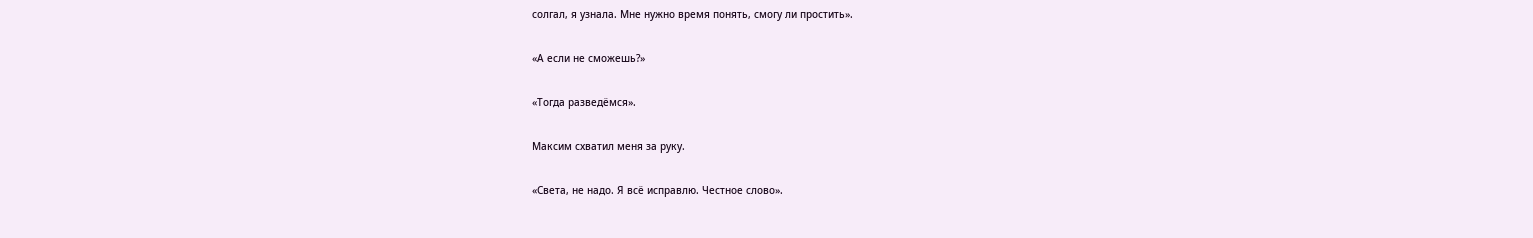солгал, я узнала. Мне нужно время понять, смогу ли простить».

«А если не сможешь?»

«Тогда разведёмся».

Максим схватил меня за руку.

«Света, не надо. Я всё исправлю. Честное слово».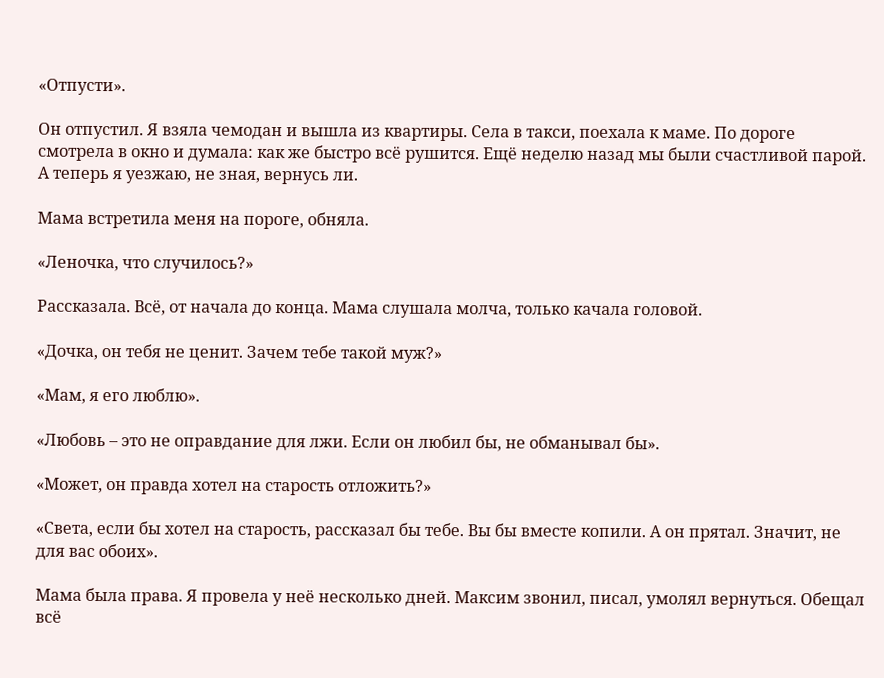«Отпусти».

Он отпустил. Я взяла чемодан и вышла из квартиры. Села в такси, поехала к маме. По дороге смотрела в окно и думала: как же быстро всё рушится. Ещё неделю назад мы были счастливой парой. А теперь я уезжаю, не зная, вернусь ли.

Мама встретила меня на пороге, обняла.

«Леночка, что случилось?»

Рассказала. Всё, от начала до конца. Мама слушала молча, только качала головой.

«Дочка, он тебя не ценит. Зачем тебе такой муж?»

«Мам, я его люблю».

«Любовь – это не оправдание для лжи. Если он любил бы, не обманывал бы».

«Может, он правда хотел на старость отложить?»

«Света, если бы хотел на старость, рассказал бы тебе. Вы бы вместе копили. А он прятал. Значит, не для вас обоих».

Мама была права. Я провела у неё несколько дней. Максим звонил, писал, умолял вернуться. Обещал всё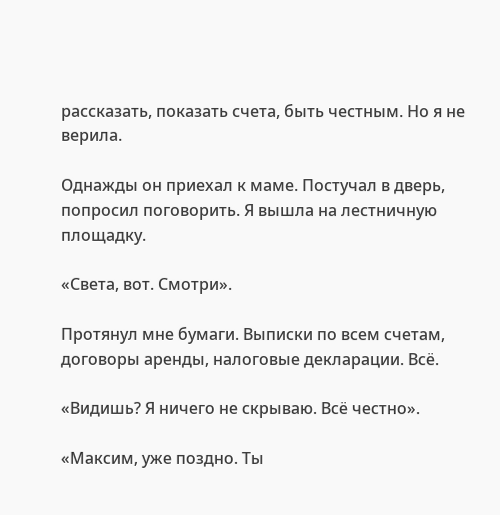рассказать, показать счета, быть честным. Но я не верила.

Однажды он приехал к маме. Постучал в дверь, попросил поговорить. Я вышла на лестничную площадку.

«Света, вот. Смотри».

Протянул мне бумаги. Выписки по всем счетам, договоры аренды, налоговые декларации. Всё.

«Видишь? Я ничего не скрываю. Всё честно».

«Максим, уже поздно. Ты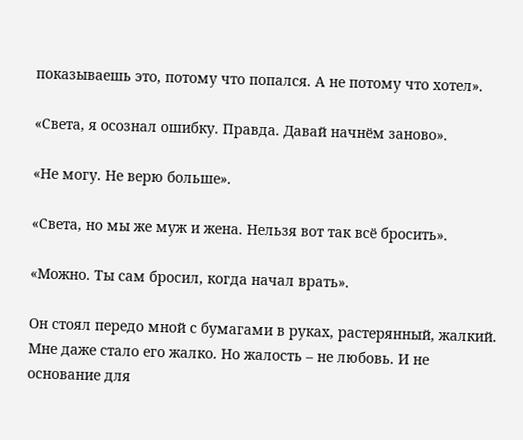показываешь это, потому что попался. А не потому что хотел».

«Света, я осознал ошибку. Правда. Давай начнём заново».

«Не могу. Не верю больше».

«Света, но мы же муж и жена. Нельзя вот так всё бросить».

«Можно. Ты сам бросил, когда начал врать».

Он стоял передо мной с бумагами в руках, растерянный, жалкий. Мне даже стало его жалко. Но жалость – не любовь. И не основание для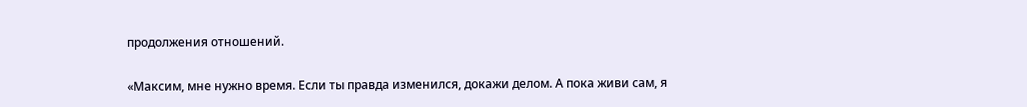продолжения отношений.

«Максим, мне нужно время. Если ты правда изменился, докажи делом. А пока живи сам, я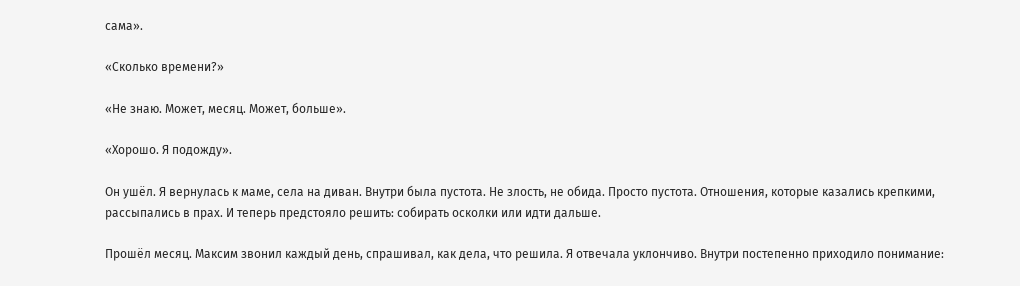сама».

«Сколько времени?»

«Не знаю. Может, месяц. Может, больше».

«Хорошо. Я подожду».

Он ушёл. Я вернулась к маме, села на диван. Внутри была пустота. Не злость, не обида. Просто пустота. Отношения, которые казались крепкими, рассыпались в прах. И теперь предстояло решить: собирать осколки или идти дальше.

Прошёл месяц. Максим звонил каждый день, спрашивал, как дела, что решила. Я отвечала уклончиво. Внутри постепенно приходило понимание: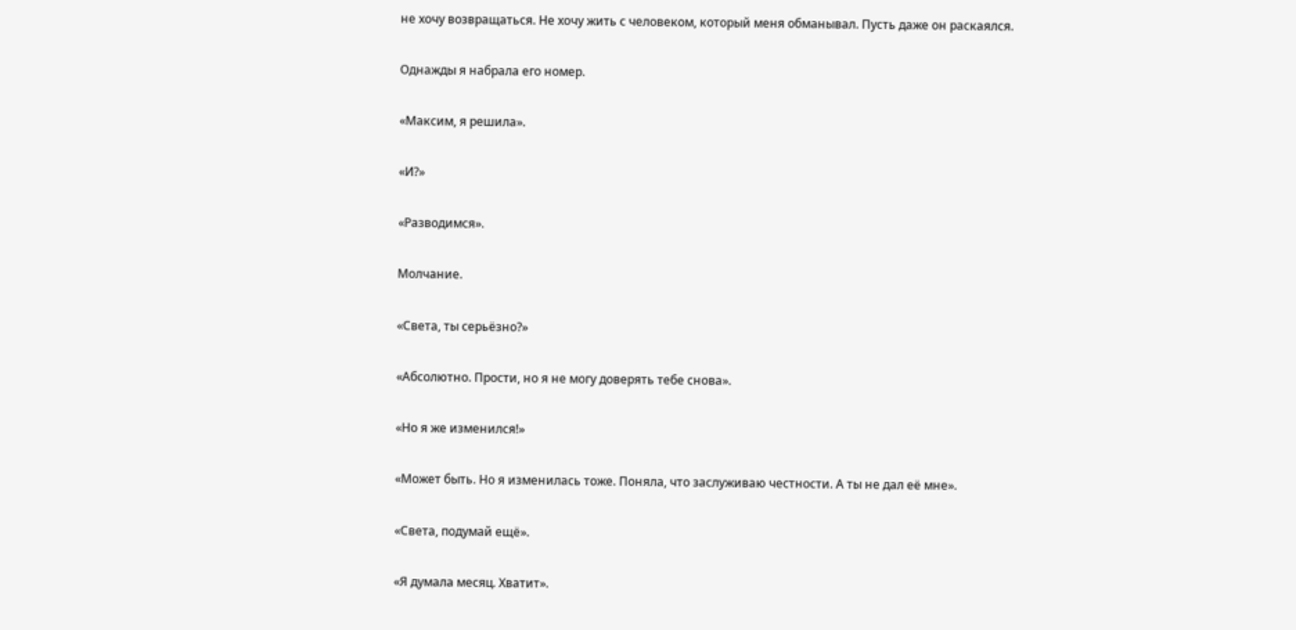не хочу возвращаться. Не хочу жить с человеком, который меня обманывал. Пусть даже он раскаялся.

Однажды я набрала его номер.

«Максим, я решила».

«И?»

«Разводимся».

Молчание.

«Света, ты серьёзно?»

«Абсолютно. Прости, но я не могу доверять тебе снова».

«Но я же изменился!»

«Может быть. Но я изменилась тоже. Поняла, что заслуживаю честности. А ты не дал её мне».

«Света, подумай ещё».

«Я думала месяц. Хватит».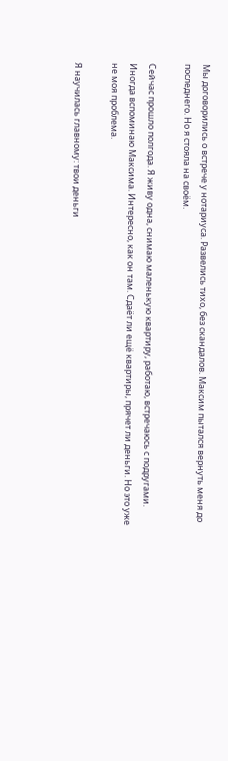Мы договорились о встрече у нотариуса. Развелись тихо, без скандалов. Максим пытался вернуть меня до последнего. Но я стояла на своём.

Сейчас прошло полгода. Я живу одна, снимаю маленькую квартиру, работаю, встречаюсь с подругами. Иногда вспоминаю Максима. Интересно, как он там. Сдаёт ли ещё квартиры, прячет ли деньги. Но это уже не моя проблема.

Я научилась главному: твои деньги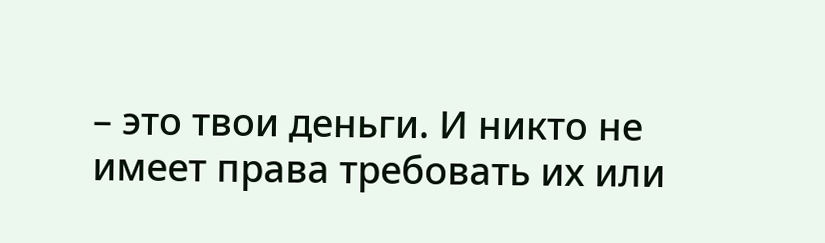– это твои деньги. И никто не имеет права требовать их или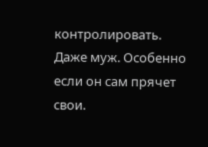контролировать. Даже муж. Особенно если он сам прячет свои.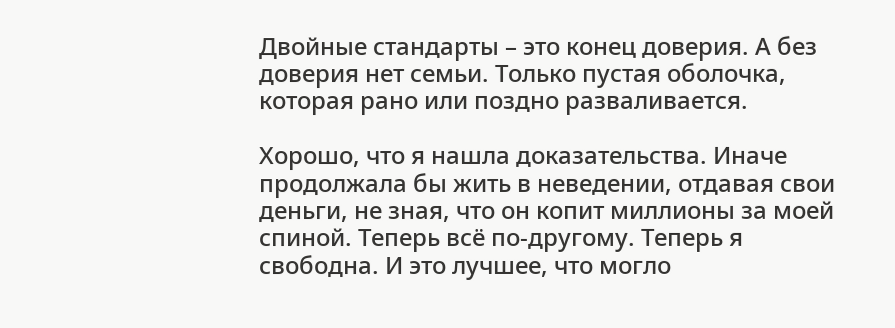Двойные стандарты – это конец доверия. А без доверия нет семьи. Только пустая оболочка, которая рано или поздно разваливается.

Хорошо, что я нашла доказательства. Иначе продолжала бы жить в неведении, отдавая свои деньги, не зная, что он копит миллионы за моей спиной. Теперь всё по-другому. Теперь я свободна. И это лучшее, что могло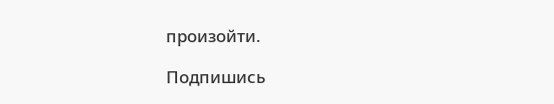произойти.

Подпишись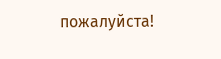пожалуйста!